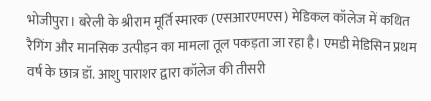भोजीपुरा। बरेली के श्रीराम मूर्ति स्मारक (एसआरएमएस) मेडिकल कॉलेज में कथित रैगिंग और मानसिक उत्पीड़न का मामला तूल पकड़ता जा रहा है। एमडी मेडिसिन प्रथम वर्ष के छात्र डॉ. आशु पाराशर द्वारा कॉलेज की तीसरी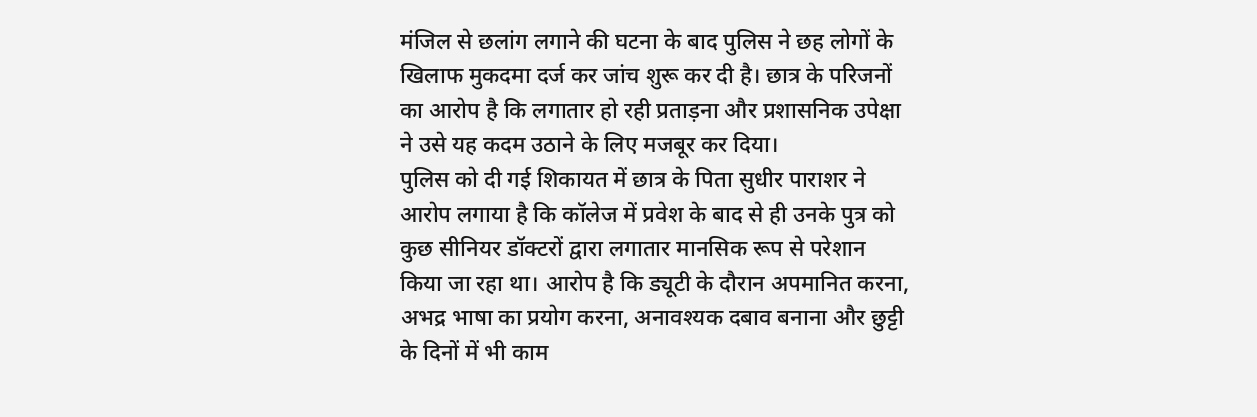मंजिल से छलांग लगाने की घटना के बाद पुलिस ने छह लोगों के खिलाफ मुकदमा दर्ज कर जांच शुरू कर दी है। छात्र के परिजनों का आरोप है कि लगातार हो रही प्रताड़ना और प्रशासनिक उपेक्षा ने उसे यह कदम उठाने के लिए मजबूर कर दिया।
पुलिस को दी गई शिकायत में छात्र के पिता सुधीर पाराशर ने आरोप लगाया है कि कॉलेज में प्रवेश के बाद से ही उनके पुत्र को कुछ सीनियर डॉक्टरों द्वारा लगातार मानसिक रूप से परेशान किया जा रहा था। आरोप है कि ड्यूटी के दौरान अपमानित करना, अभद्र भाषा का प्रयोग करना, अनावश्यक दबाव बनाना और छुट्टी के दिनों में भी काम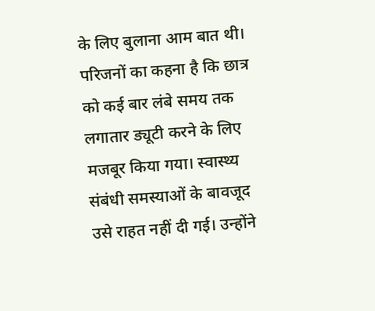के लिए बुलाना आम बात थी।
परिजनों का कहना है कि छात्र को कई बार लंबे समय तक लगातार ड्यूटी करने के लिए मजबूर किया गया। स्वास्थ्य संबंधी समस्याओं के बावजूद उसे राहत नहीं दी गई। उन्होंने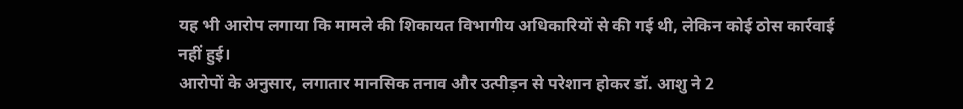यह भी आरोप लगाया कि मामले की शिकायत विभागीय अधिकारियों से की गई थी, लेकिन कोई ठोस कार्रवाई नहीं हुई।
आरोपों के अनुसार, लगातार मानसिक तनाव और उत्पीड़न से परेशान होकर डॉ. आशु ने 2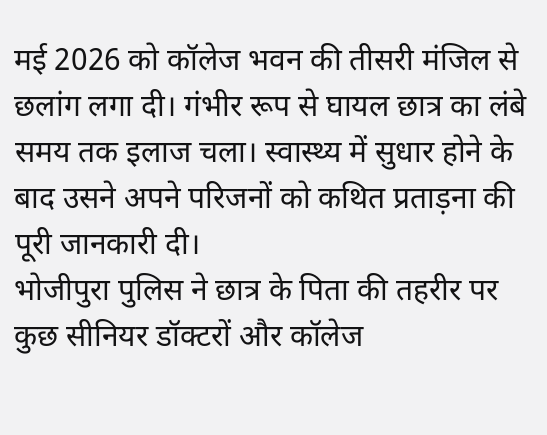मई 2026 को कॉलेज भवन की तीसरी मंजिल से छलांग लगा दी। गंभीर रूप से घायल छात्र का लंबे समय तक इलाज चला। स्वास्थ्य में सुधार होने के बाद उसने अपने परिजनों को कथित प्रताड़ना की पूरी जानकारी दी।
भोजीपुरा पुलिस ने छात्र के पिता की तहरीर पर कुछ सीनियर डॉक्टरों और कॉलेज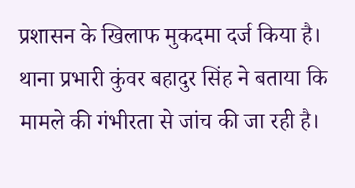प्रशासन के खिलाफ मुकदमा दर्ज किया है। थाना प्रभारी कुंवर बहादुर सिंह ने बताया कि मामले की गंभीरता से जांच की जा रही है।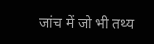जांच में जो भी तथ्य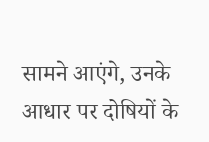सामने आएंगे, उनके आधार पर दोषियों के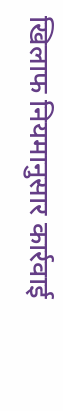खिलाफ नियमानुसार कार्रवाई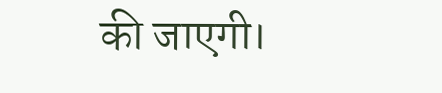की जाएगी।